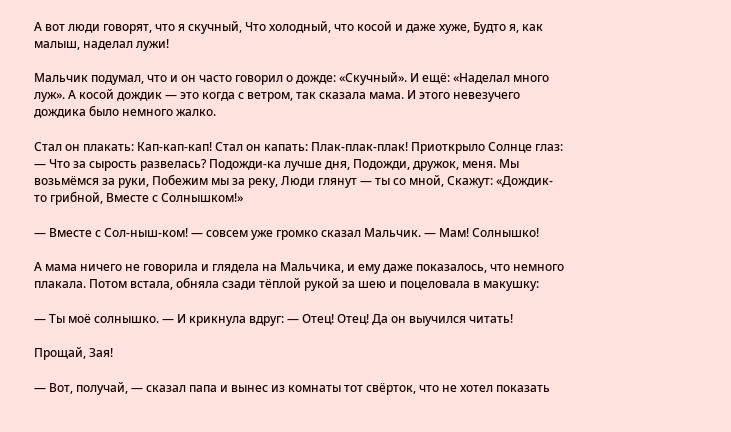А вот люди говорят, что я скучный, Что холодный, что косой и даже хуже, Будто я, как малыш, наделал лужи!

Мальчик подумал, что и он часто говорил о дожде: «Скучный». И ещё: «Наделал много луж». А косой дождик — это когда с ветром, так сказала мама. И этого невезучего дождика было немного жалко.

Стал он плакать: Кап-кап-кап! Стал он капать: Плак-плак-плак! Приоткрыло Солнце глаз: — Что за сырость развелась? Подожди-ка лучше дня, Подожди, дружок, меня. Мы возьмёмся за руки, Побежим мы за реку, Люди глянут — ты со мной, Скажут: «Дождик-то грибной, Вместе с Солнышком!»

— Вместе с Сол-ныш-ком! — совсем уже громко сказал Мальчик. — Мам! Солнышко!

А мама ничего не говорила и глядела на Мальчика, и ему даже показалось, что немного плакала. Потом встала, обняла сзади тёплой рукой за шею и поцеловала в макушку:

— Ты моё солнышко. — И крикнула вдруг: — Отец! Отец! Да он выучился читать!

Прощай, Зая!

— Вот, получай, — сказал папа и вынес из комнаты тот свёрток, что не хотел показать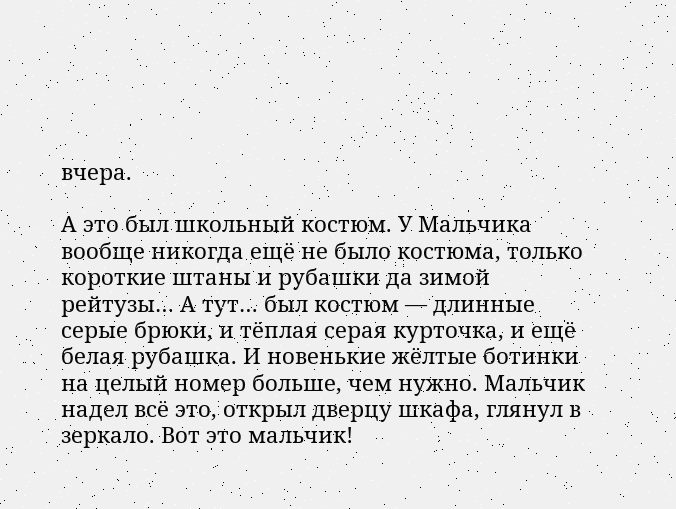вчера.

А это был школьный костюм. У Мальчика вообще никогда ещё не было костюма, только короткие штаны и рубашки да зимой рейтузы… А тут… был костюм — длинные серые брюки, и тёплая серая курточка, и ещё белая рубашка. И новенькие жёлтые ботинки на целый номер больше, чем нужно. Мальчик надел всё это, открыл дверцу шкафа, глянул в зеркало. Вот это мальчик!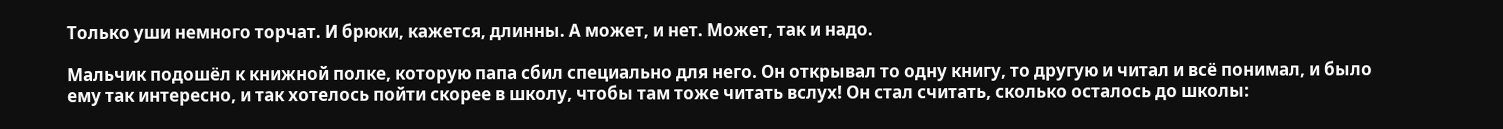Только уши немного торчат. И брюки, кажется, длинны. А может, и нет. Может, так и надо.

Мальчик подошёл к книжной полке, которую папа сбил специально для него. Он открывал то одну книгу, то другую и читал и всё понимал, и было ему так интересно, и так хотелось пойти скорее в школу, чтобы там тоже читать вслух! Он стал считать, сколько осталось до школы: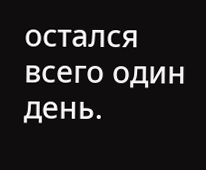остался всего один день.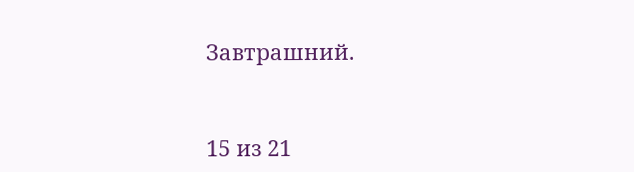Завтрашний.



15 из 21